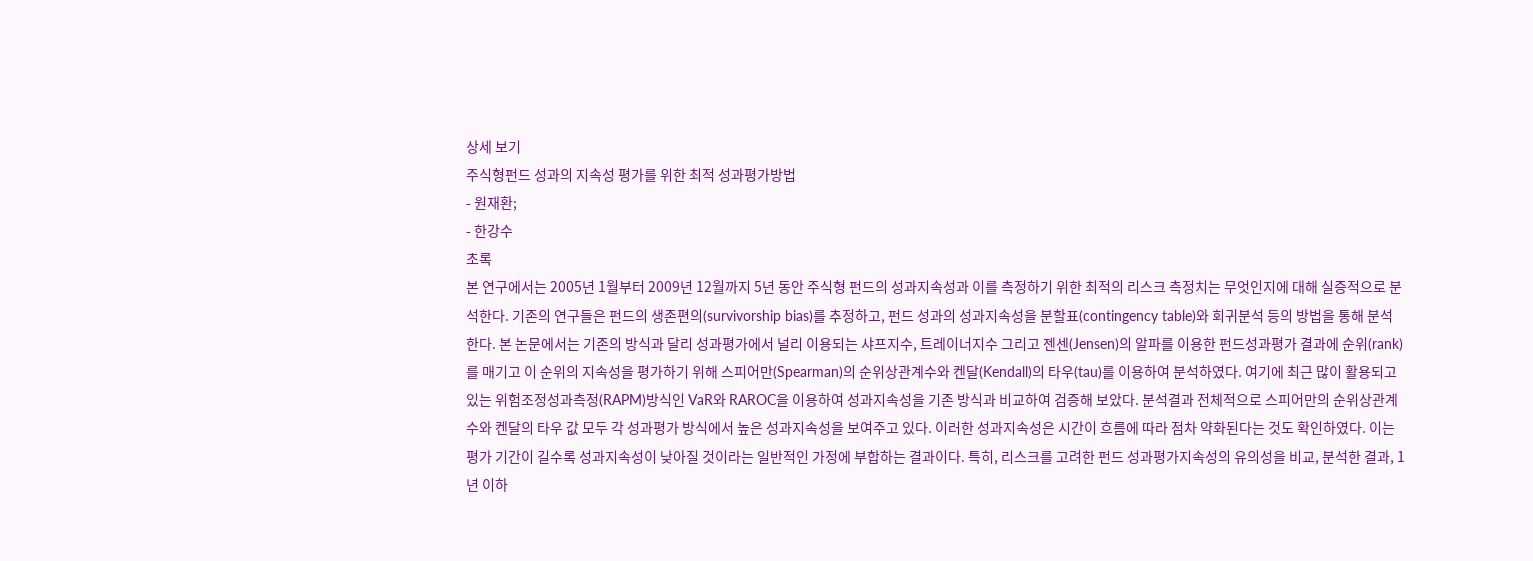상세 보기
주식형펀드 성과의 지속성 평가를 위한 최적 성과평가방법
- 원재환;
- 한강수
초록
본 연구에서는 2005년 1월부터 2009년 12월까지 5년 동안 주식형 펀드의 성과지속성과 이를 측정하기 위한 최적의 리스크 측정치는 무엇인지에 대해 실증적으로 분석한다. 기존의 연구들은 펀드의 생존편의(survivorship bias)를 추정하고, 펀드 성과의 성과지속성을 분할표(contingency table)와 회귀분석 등의 방법을 통해 분석한다. 본 논문에서는 기존의 방식과 달리 성과평가에서 널리 이용되는 샤프지수, 트레이너지수 그리고 젠센(Jensen)의 알파를 이용한 펀드성과평가 결과에 순위(rank)를 매기고 이 순위의 지속성을 평가하기 위해 스피어만(Spearman)의 순위상관계수와 켄달(Kendall)의 타우(tau)를 이용하여 분석하였다. 여기에 최근 많이 활용되고 있는 위험조정성과측정(RAPM)방식인 VaR와 RAROC을 이용하여 성과지속성을 기존 방식과 비교하여 검증해 보았다. 분석결과 전체적으로 스피어만의 순위상관계수와 켄달의 타우 값 모두 각 성과평가 방식에서 높은 성과지속성을 보여주고 있다. 이러한 성과지속성은 시간이 흐름에 따라 점차 약화된다는 것도 확인하였다. 이는 평가 기간이 길수록 성과지속성이 낮아질 것이라는 일반적인 가정에 부합하는 결과이다. 특히, 리스크를 고려한 펀드 성과평가지속성의 유의성을 비교, 분석한 결과, 1년 이하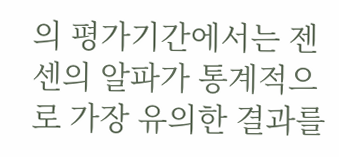의 평가기간에서는 젠센의 알파가 통계적으로 가장 유의한 결과를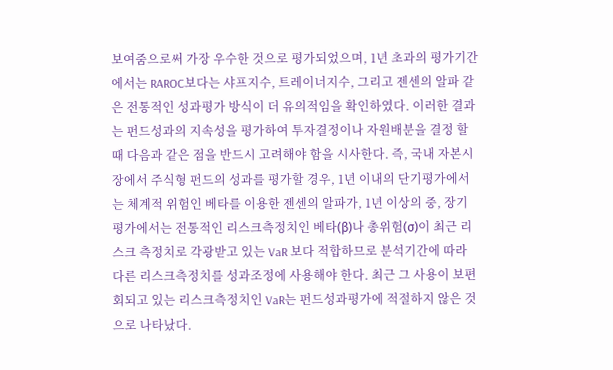보여줌으로써 가장 우수한 것으로 평가되었으며, 1년 초과의 평가기간에서는 RAROC보다는 샤프지수, 트레이너지수, 그리고 젠센의 알파 같은 전통적인 성과평가 방식이 더 유의적임을 확인하였다. 이러한 결과는 펀드성과의 지속성을 평가하여 투자결정이나 자원배분을 결정 할 때 다음과 같은 점을 반드시 고려해야 함을 시사한다. 즉, 국내 자본시장에서 주식형 펀드의 성과를 평가할 경우, 1년 이내의 단기평가에서는 체계적 위험인 베타를 이용한 젠센의 알파가, 1년 이상의 중, 장기 평가에서는 전통적인 리스크측정치인 베타(β)나 총위험(σ)이 최근 리스크 측정치로 각광받고 있는 VaR 보다 적합하므로 분석기간에 따라 다른 리스크측정치를 성과조정에 사용해야 한다. 최근 그 사용이 보편회되고 있는 리스크측정치인 VaR는 펀드성과평가에 적절하지 않은 것으로 나타났다.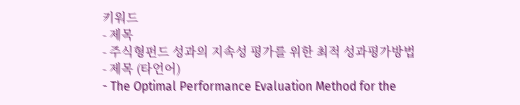키워드
- 제목
- 주식형펀드 성과의 지속성 평가를 위한 최적 성과평가방법
- 제목 (타언어)
- The Optimal Performance Evaluation Method for the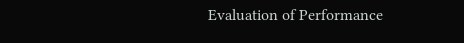Evaluation of Performance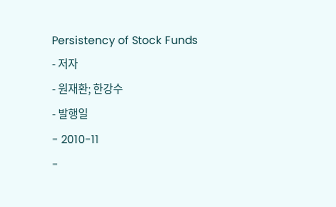Persistency of Stock Funds
- 저자
- 원재환; 한강수
- 발행일
- 2010-11
-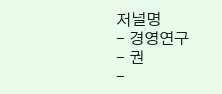저널명
- 경영연구
- 권
-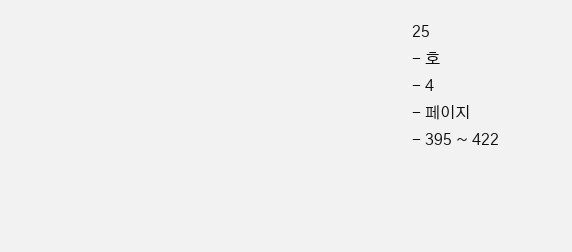25
- 호
- 4
- 페이지
- 395 ~ 422